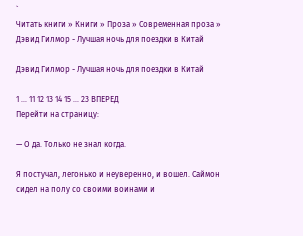`
Читать книги » Книги » Проза » Современная проза » Дэвид Гилмор - Лучшая ночь для поездки в Китай

Дэвид Гилмор - Лучшая ночь для поездки в Китай

1 ... 11 12 13 14 15 ... 23 ВПЕРЕД
Перейти на страницу:

— О да. Только не знал когда.

Я постучал, легонько и неуверенно, и вошел. Саймон сидел на полу со своими воинами и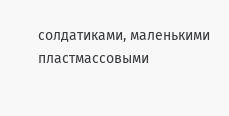солдатиками, маленькими пластмассовыми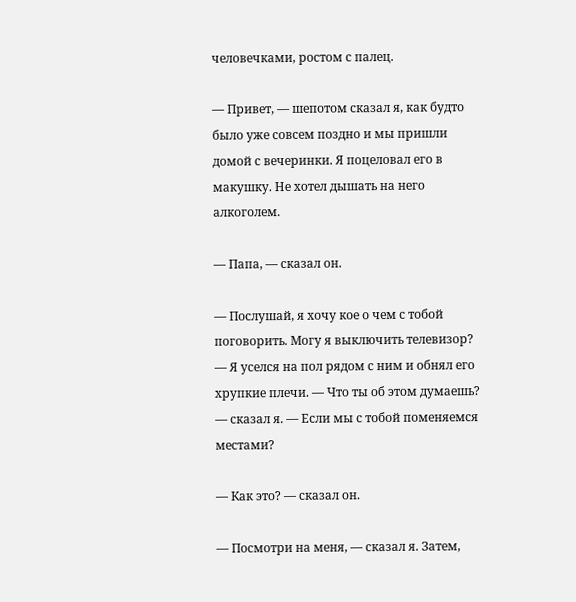человечками, ростом с палец.

— Привет, — шепотом сказал я, как будто было уже совсем поздно и мы пришли домой с вечеринки. Я поцеловал его в макушку. Не хотел дышать на него алкоголем.

— Папа, — сказал он.

— Послушай, я хочу кое о чем с тобой поговорить. Могу я выключить телевизор? — Я уселся на пол рядом с ним и обнял его хрупкие плечи. — Что ты об этом думаешь? — сказал я. — Если мы с тобой поменяемся местами?

— Как это? — сказал он.

— Посмотри на меня, — сказал я. Затем,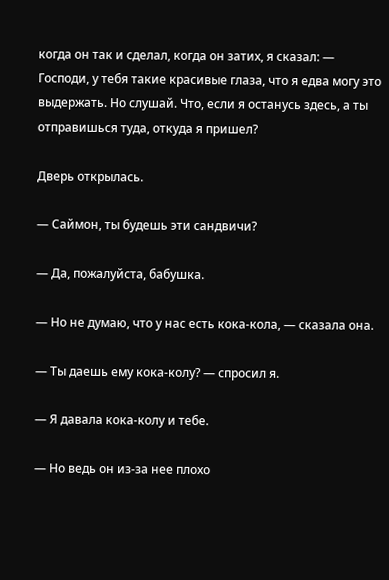когда он так и сделал, когда он затих, я сказал: — Господи, у тебя такие красивые глаза, что я едва могу это выдержать. Но слушай. Что, если я останусь здесь, а ты отправишься туда, откуда я пришел?

Дверь открылась.

— Саймон, ты будешь эти сандвичи?

— Да, пожалуйста, бабушка.

— Но не думаю, что у нас есть кока-кола, — сказала она.

— Ты даешь ему кока-колу? — спросил я.

— Я давала кока-колу и тебе.

— Но ведь он из-за нее плохо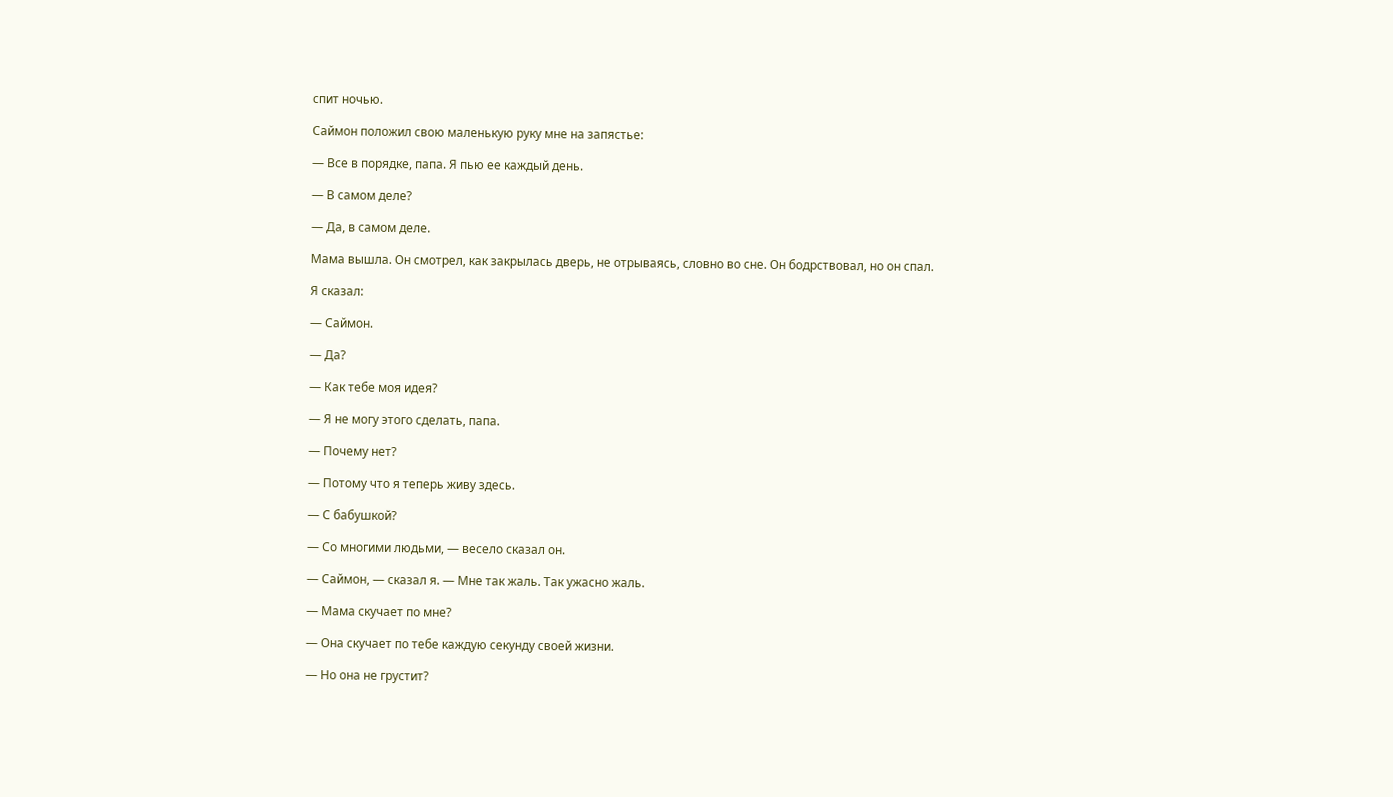спит ночью.

Саймон положил свою маленькую руку мне на запястье:

— Все в порядке, папа. Я пью ее каждый день.

— В самом деле?

— Да, в самом деле.

Мама вышла. Он смотрел, как закрылась дверь, не отрываясь, словно во сне. Он бодрствовал, но он спал.

Я сказал:

— Саймон.

— Да?

— Как тебе моя идея?

— Я не могу этого сделать, папа.

— Почему нет?

— Потому что я теперь живу здесь.

— С бабушкой?

— Со многими людьми, — весело сказал он.

— Саймон, — сказал я. — Мне так жаль. Так ужасно жаль.

— Мама скучает по мне?

— Она скучает по тебе каждую секунду своей жизни.

— Но она не грустит?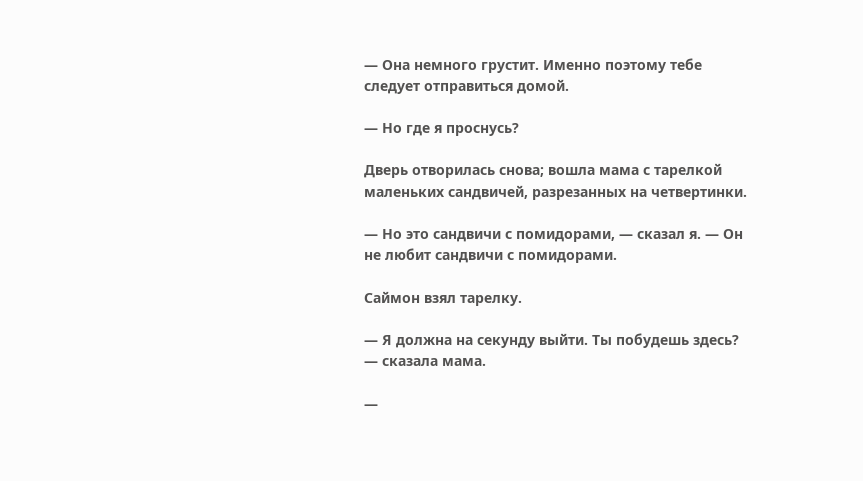— Она немного грустит. Именно поэтому тебе следует отправиться домой.

— Но где я проснусь?

Дверь отворилась снова; вошла мама с тарелкой маленьких сандвичей, разрезанных на четвертинки.

— Но это сандвичи с помидорами, — сказал я. — Он не любит сандвичи с помидорами.

Саймон взял тарелку.

— Я должна на секунду выйти. Ты побудешь здесь? — сказала мама.

—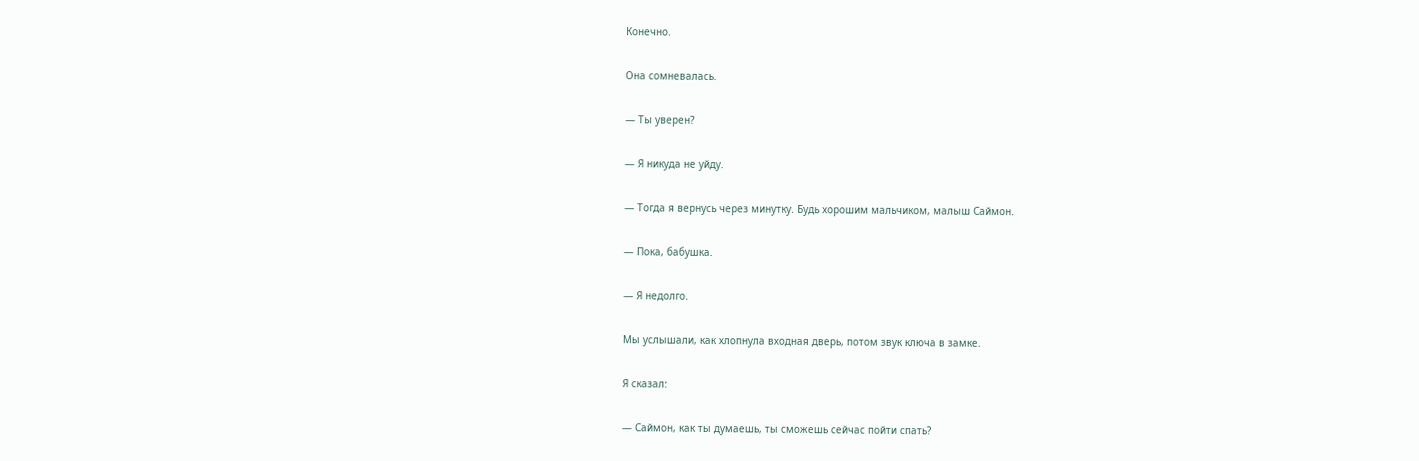Конечно.

Она сомневалась.

— Ты уверен?

— Я никуда не уйду.

— Тогда я вернусь через минутку. Будь хорошим мальчиком, малыш Саймон.

— Пока, бабушка.

— Я недолго.

Мы услышали, как хлопнула входная дверь, потом звук ключа в замке.

Я сказал:

— Саймон, как ты думаешь, ты сможешь сейчас пойти спать?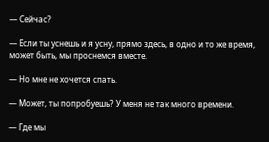— Сейчас?

— Если ты уснешь и я усну, прямо здесь, в одно и то же время, может быть, мы проснемся вместе.

— Но мне не хочется спать.

— Может, ты попробуешь? У меня не так много времени.

— Где мы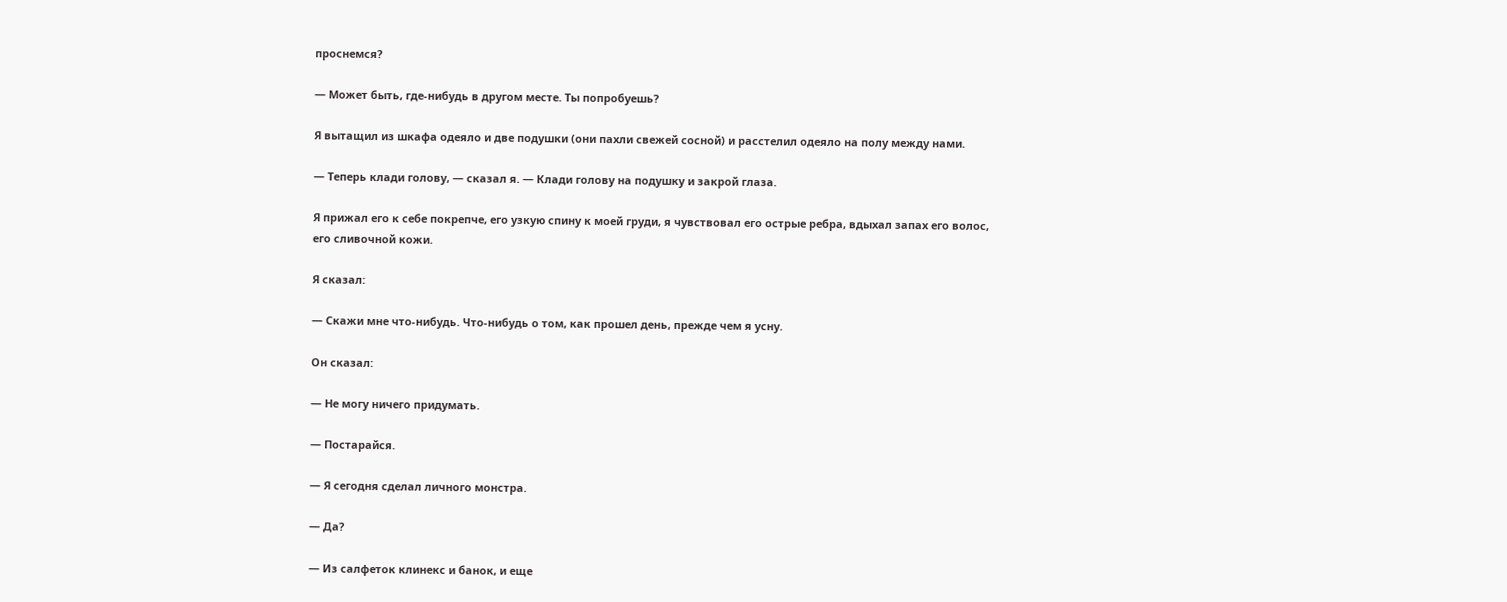проснемся?

— Может быть, где-нибудь в другом месте. Ты попробуешь?

Я вытащил из шкафа одеяло и две подушки (они пахли свежей сосной) и расстелил одеяло на полу между нами.

— Теперь клади голову, — сказал я. — Клади голову на подушку и закрой глаза.

Я прижал его к себе покрепче, его узкую спину к моей груди, я чувствовал его острые ребра, вдыхал запах его волос, его сливочной кожи.

Я сказал:

— Скажи мне что-нибудь. Что-нибудь о том, как прошел день, прежде чем я усну.

Он сказал:

— Не могу ничего придумать.

— Постарайся.

— Я сегодня сделал личного монстра.

— Да?

— Из салфеток клинекс и банок, и еще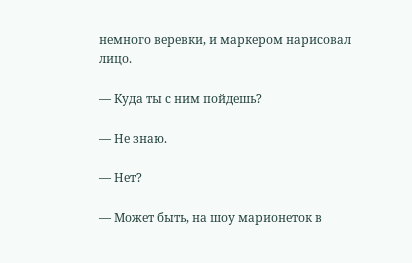немного веревки, и маркером нарисовал лицо.

— Куда ты с ним пойдешь?

— Не знаю.

— Нет?

— Может быть, на шоу марионеток в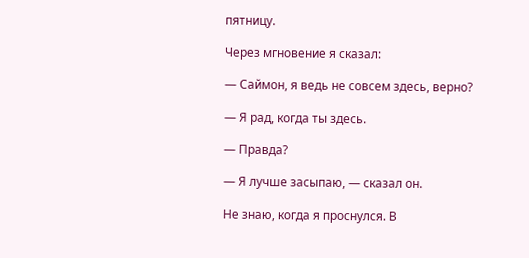пятницу.

Через мгновение я сказал:

— Саймон, я ведь не совсем здесь, верно?

— Я рад, когда ты здесь.

— Правда?

— Я лучше засыпаю, — сказал он.

Не знаю, когда я проснулся. В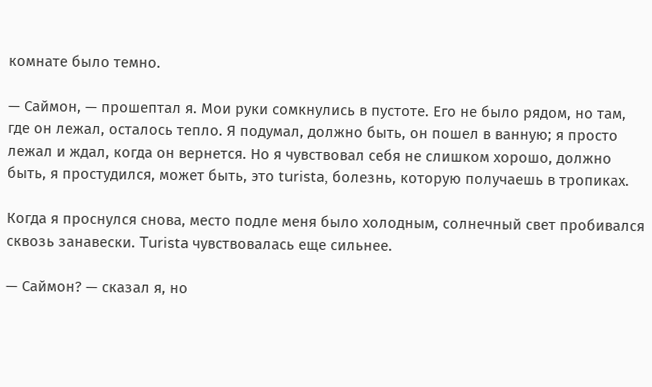комнате было темно.

— Саймон, — прошептал я. Мои руки сомкнулись в пустоте. Его не было рядом, но там, где он лежал, осталось тепло. Я подумал, должно быть, он пошел в ванную; я просто лежал и ждал, когда он вернется. Но я чувствовал себя не слишком хорошо, должно быть, я простудился, может быть, это turista, болезнь, которую получаешь в тропиках.

Когда я проснулся снова, место подле меня было холодным, солнечный свет пробивался сквозь занавески. Turista чувствовалась еще сильнее.

— Саймон? — сказал я, но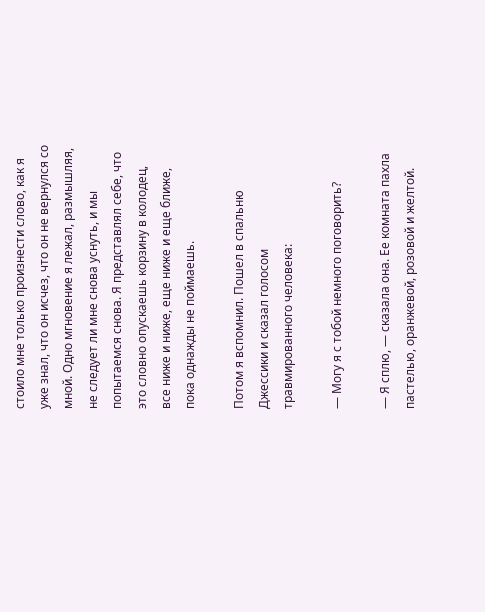стоило мне только произнести слово, как я уже знал, что он исчез, что он не вернулся со мной. Одно мгновение я лежал, размышляя, не следует ли мне снова уснуть, и мы попытаемся снова. Я представлял себе, что это словно опускаешь корзину в колодец, все ниже и ниже, еще ниже и еще ближе, пока однажды не поймаешь.

Потом я вспомнил. Пошел в спальню Джессики и сказал голосом травмированного человека:

— Могу я с тобой немного поговорить?

— Я сплю, — сказала она. Ее комната пахла пастелью, оранжевой, розовой и желтой.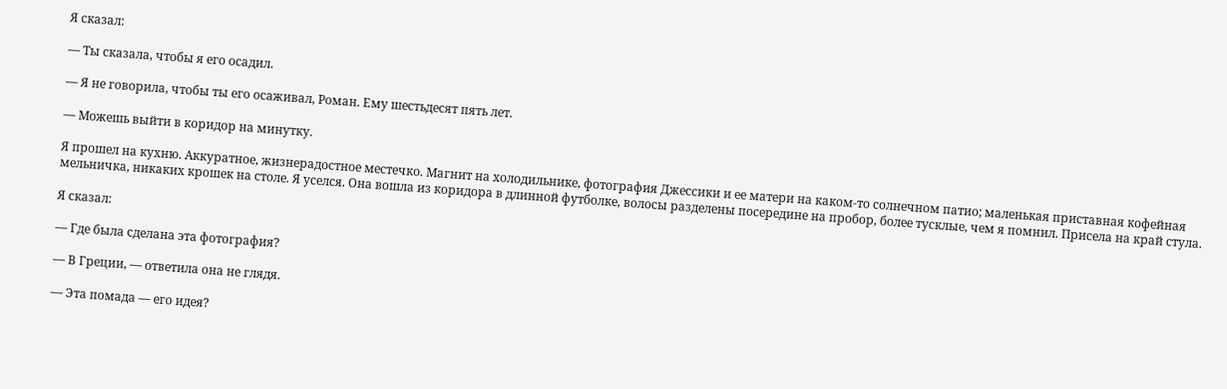Я сказал:

— Ты сказала, чтобы я его осадил.

— Я не говорила, чтобы ты его осаживал, Роман. Ему шестьдесят пять лет.

— Можешь выйти в коридор на минутку.

Я прошел на кухню. Аккуратное, жизнерадостное местечко. Магнит на холодильнике, фотография Джессики и ее матери на каком-то солнечном патио; маленькая приставная кофейная мельничка, никаких крошек на столе. Я уселся. Она вошла из коридора в длинной футболке, волосы разделены посередине на пробор, более тусклые, чем я помнил. Присела на край стула.

Я сказал:

— Где была сделана эта фотография?

— В Греции, — ответила она не глядя.

— Эта помада — его идея?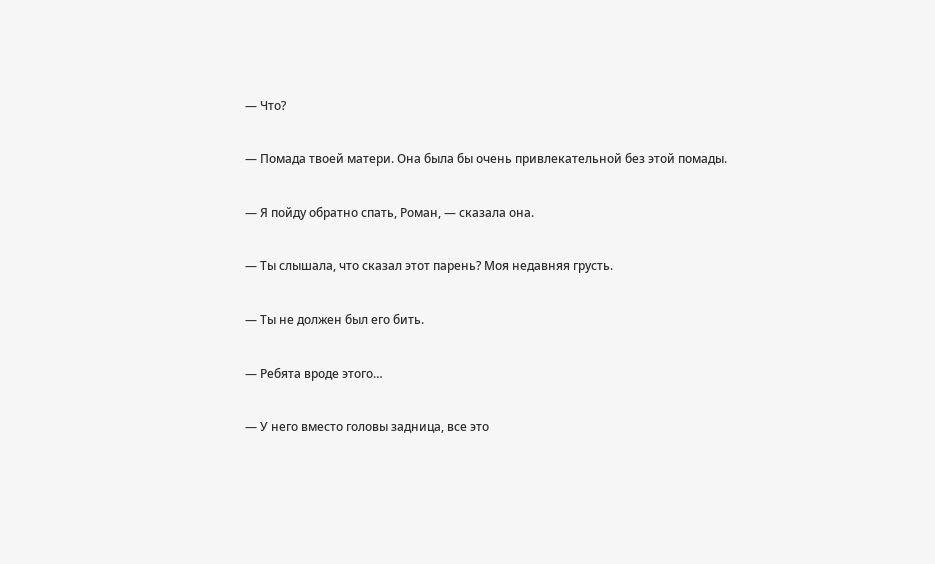— Что?

— Помада твоей матери. Она была бы очень привлекательной без этой помады.

— Я пойду обратно спать, Роман, — сказала она.

— Ты слышала, что сказал этот парень? Моя недавняя грусть.

— Ты не должен был его бить.

— Ребята вроде этого…

— У него вместо головы задница, все это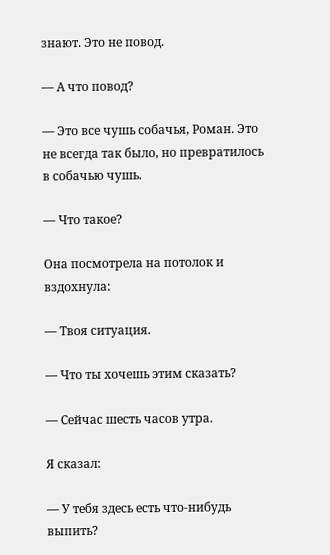знают. Это не повод.

— А что повод?

— Это все чушь собачья, Роман. Это не всегда так было, но превратилось в собачью чушь.

— Что такое?

Она посмотрела на потолок и вздохнула:

— Твоя ситуация.

— Что ты хочешь этим сказать?

— Сейчас шесть часов утра.

Я сказал:

— У тебя здесь есть что-нибудь выпить?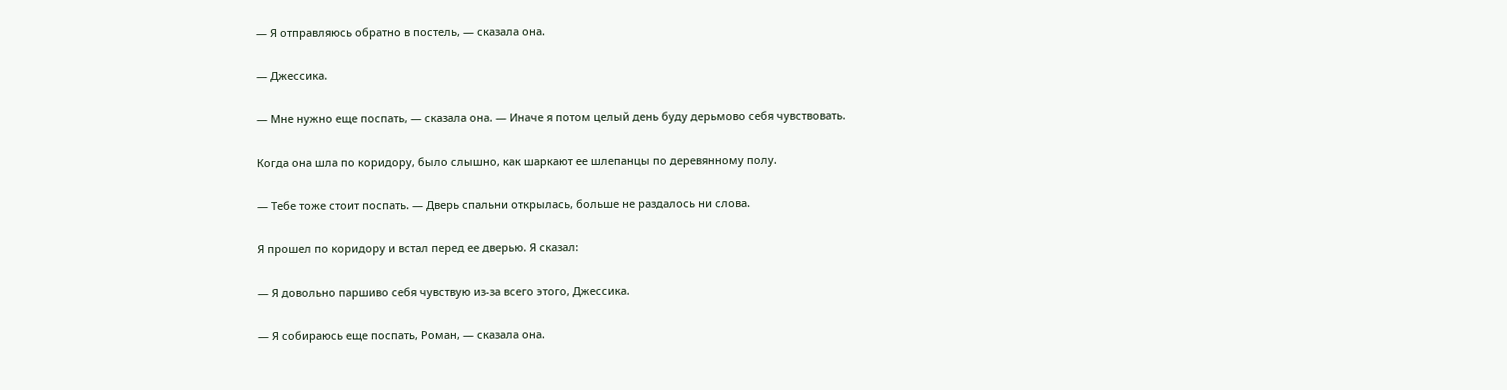— Я отправляюсь обратно в постель, — сказала она.

— Джессика.

— Мне нужно еще поспать, — сказала она. — Иначе я потом целый день буду дерьмово себя чувствовать.

Когда она шла по коридору, было слышно, как шаркают ее шлепанцы по деревянному полу.

— Тебе тоже стоит поспать. — Дверь спальни открылась, больше не раздалось ни слова.

Я прошел по коридору и встал перед ее дверью. Я сказал:

— Я довольно паршиво себя чувствую из-за всего этого, Джессика.

— Я собираюсь еще поспать, Роман, — сказала она.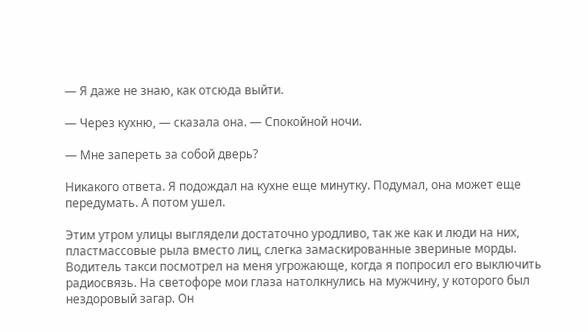— Я даже не знаю, как отсюда выйти.

— Через кухню, — сказала она. — Спокойной ночи.

— Мне запереть за собой дверь?

Никакого ответа. Я подождал на кухне еще минутку. Подумал, она может еще передумать. А потом ушел.

Этим утром улицы выглядели достаточно уродливо, так же как и люди на них, пластмассовые рыла вместо лиц, слегка замаскированные звериные морды. Водитель такси посмотрел на меня угрожающе, когда я попросил его выключить радиосвязь. На светофоре мои глаза натолкнулись на мужчину, у которого был нездоровый загар. Он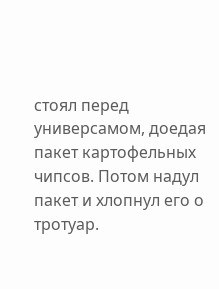стоял перед универсамом, доедая пакет картофельных чипсов. Потом надул пакет и хлопнул его о тротуар.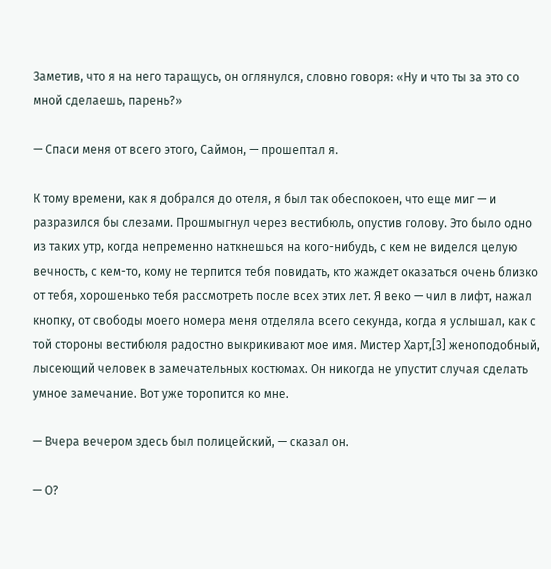Заметив, что я на него таращусь, он оглянулся, словно говоря: «Ну и что ты за это со мной сделаешь, парень?»

— Спаси меня от всего этого, Саймон, — прошептал я.

К тому времени, как я добрался до отеля, я был так обеспокоен, что еще миг — и разразился бы слезами. Прошмыгнул через вестибюль, опустив голову. Это было одно из таких утр, когда непременно наткнешься на кого-нибудь, с кем не виделся целую вечность, с кем-то, кому не терпится тебя повидать, кто жаждет оказаться очень близко от тебя, хорошенько тебя рассмотреть после всех этих лет. Я веко — чил в лифт, нажал кнопку, от свободы моего номера меня отделяла всего секунда, когда я услышал, как с той стороны вестибюля радостно выкрикивают мое имя. Мистер Харт,[3] женоподобный, лысеющий человек в замечательных костюмах. Он никогда не упустит случая сделать умное замечание. Вот уже торопится ко мне.

— Вчера вечером здесь был полицейский, — сказал он.

— О?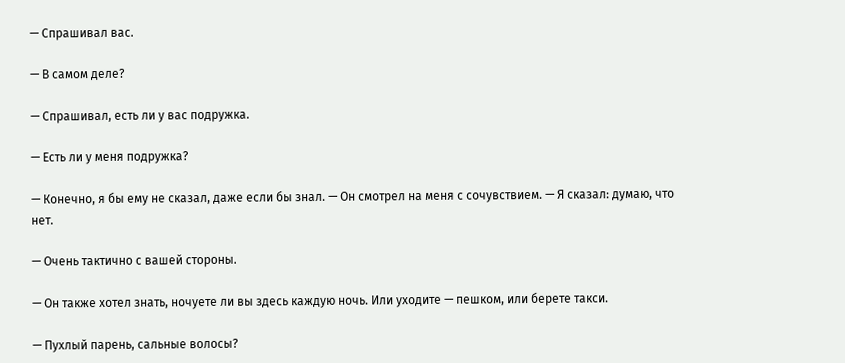— Спрашивал вас.

— В самом деле?

— Спрашивал, есть ли у вас подружка.

— Есть ли у меня подружка?

— Конечно, я бы ему не сказал, даже если бы знал. — Он смотрел на меня с сочувствием. — Я сказал: думаю, что нет.

— Очень тактично с вашей стороны.

— Он также хотел знать, ночуете ли вы здесь каждую ночь. Или уходите — пешком, или берете такси.

— Пухлый парень, сальные волосы?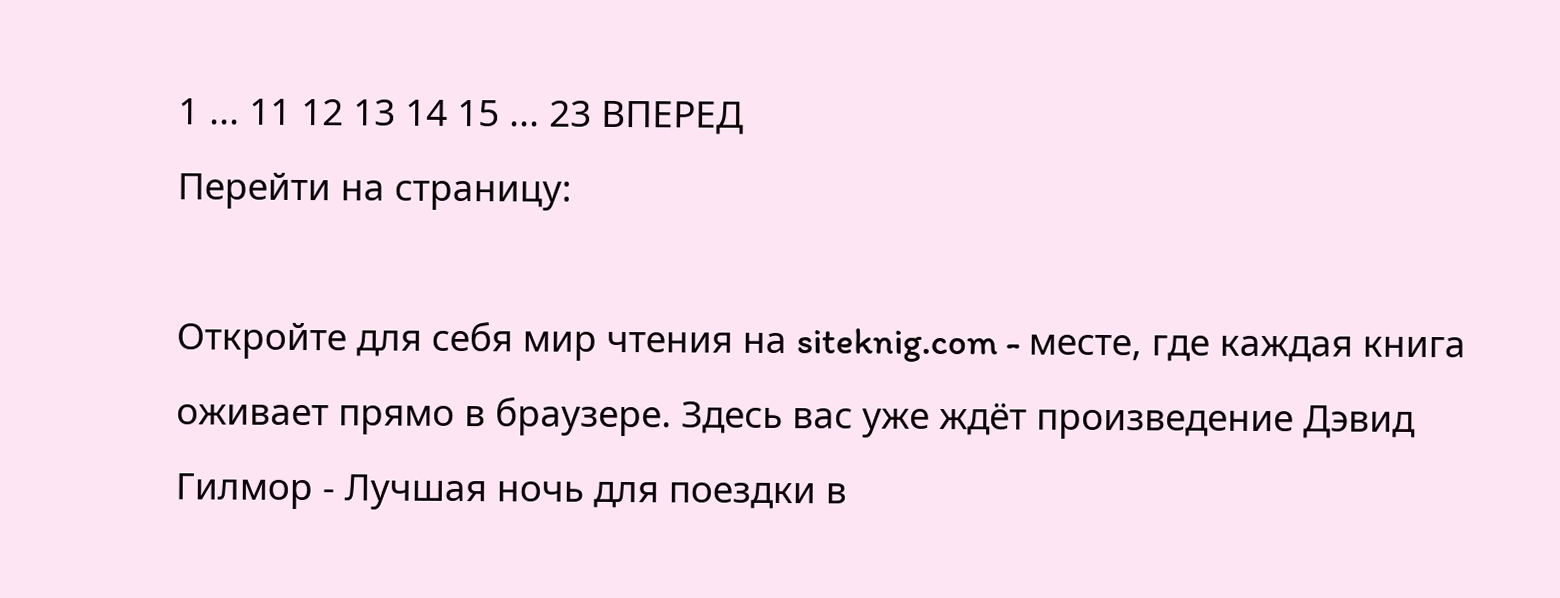1 ... 11 12 13 14 15 ... 23 ВПЕРЕД
Перейти на страницу:

Откройте для себя мир чтения на siteknig.com - месте, где каждая книга оживает прямо в браузере. Здесь вас уже ждёт произведение Дэвид Гилмор - Лучшая ночь для поездки в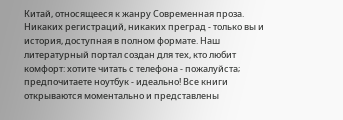Китай, относящееся к жанру Современная проза. Никаких регистраций, никаких преград - только вы и история, доступная в полном формате. Наш литературный портал создан для тех, кто любит комфорт: хотите читать с телефона - пожалуйста; предпочитаете ноутбук - идеально! Все книги открываются моментально и представлены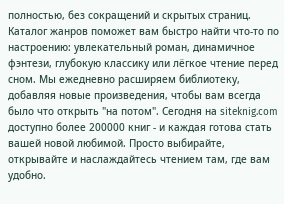полностью, без сокращений и скрытых страниц. Каталог жанров поможет вам быстро найти что-то по настроению: увлекательный роман, динамичное фэнтези, глубокую классику или лёгкое чтение перед сном. Мы ежедневно расширяем библиотеку, добавляя новые произведения, чтобы вам всегда было что открыть "на потом". Сегодня на siteknig.com доступно более 200000 книг - и каждая готова стать вашей новой любимой. Просто выбирайте, открывайте и наслаждайтесь чтением там, где вам удобно.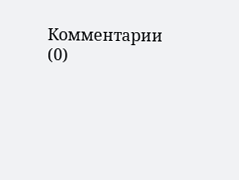Комментарии (0)